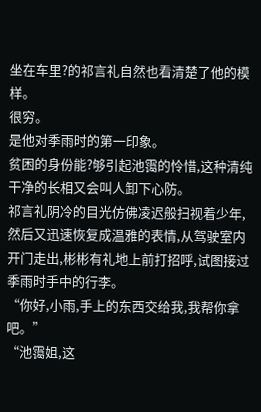坐在车里?的祁言礼自然也看清楚了他的模样。
很穷。
是他对季雨时的第一印象。
贫困的身份能?够引起池霭的怜惜,这种清纯干净的长相又会叫人卸下心防。
祁言礼阴冷的目光仿佛凌迟般扫视着少年,然后又迅速恢复成温雅的表情,从驾驶室内开门走出,彬彬有礼地上前打招呼,试图接过季雨时手中的行李。
“你好,小雨,手上的东西交给我,我帮你拿吧。”
“池霭姐,这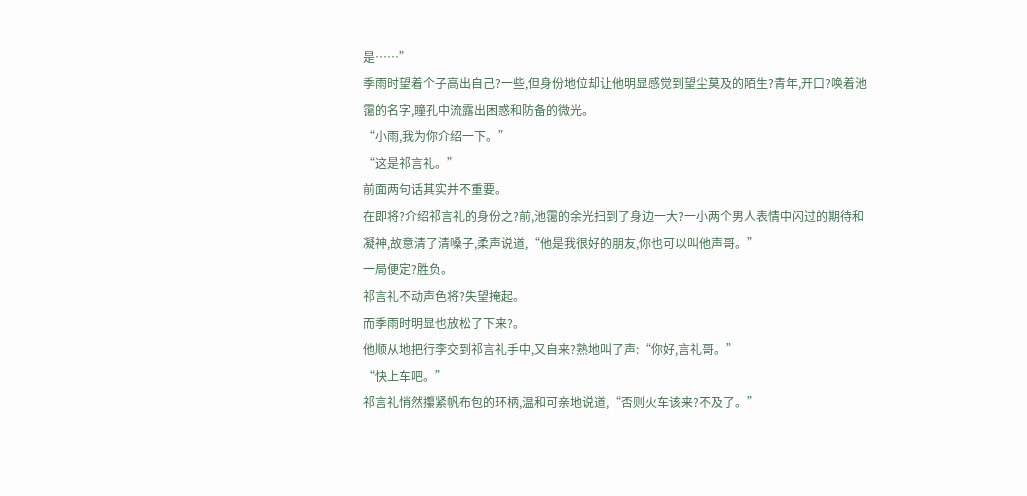是……”
季雨时望着个子高出自己?一些,但身份地位却让他明显感觉到望尘莫及的陌生?青年,开口?唤着池霭的名字,瞳孔中流露出困惑和防备的微光。
“小雨,我为你介绍一下。”
“这是祁言礼。”
前面两句话其实并不重要。
在即将?介绍祁言礼的身份之?前,池霭的余光扫到了身边一大?一小两个男人表情中闪过的期待和凝神,故意清了清嗓子,柔声说道,“他是我很好的朋友,你也可以叫他声哥。”
一局便定?胜负。
祁言礼不动声色将?失望掩起。
而季雨时明显也放松了下来?。
他顺从地把行李交到祁言礼手中,又自来?熟地叫了声:“你好,言礼哥。”
“快上车吧。”
祁言礼悄然攥紧帆布包的环柄,温和可亲地说道,“否则火车该来?不及了。”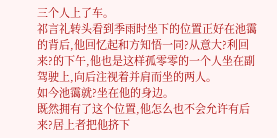三个人上了车。
祁言礼转头看到季雨时坐下的位置正好在池霭的背后,他回忆起和方知悟一同?从意大?利回来?的下午,他也是这样孤零零的一个人坐在副驾驶上,向后注视着并肩而坐的两人。
如今池霭就?坐在他的身边。
既然拥有了这个位置,他怎么也不会允许有后来?居上者把他挤下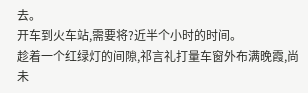去。
开车到火车站,需要将?近半个小时的时间。
趁着一个红绿灯的间隙,祁言礼打量车窗外布满晚霞,尚未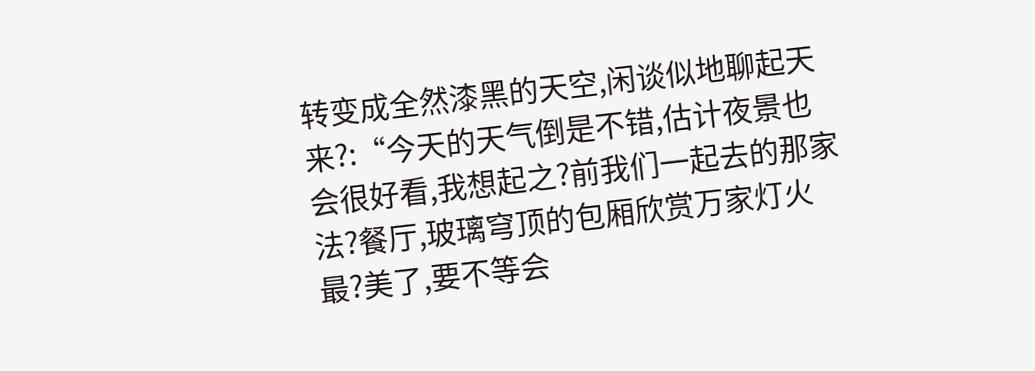转变成全然漆黑的天空,闲谈似地聊起天来?:“今天的天气倒是不错,估计夜景也会很好看,我想起之?前我们一起去的那家法?餐厅,玻璃穹顶的包厢欣赏万家灯火最?美了,要不等会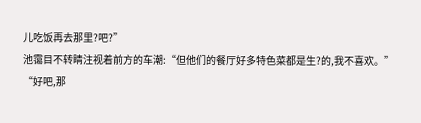儿吃饭再去那里?吧?”
池霭目不转睛注视着前方的车潮:“但他们的餐厅好多特色菜都是生?的,我不喜欢。”
“好吧,那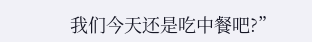我们今天还是吃中餐吧?”